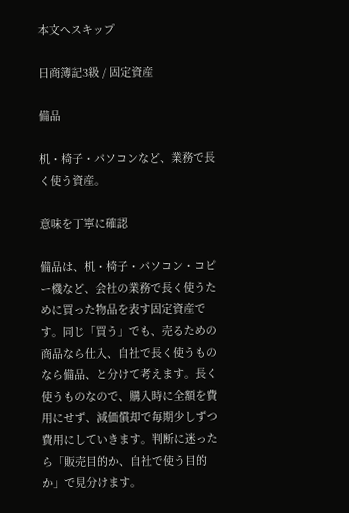本文へスキップ

日商簿記3級 / 固定資産

備品

机・椅子・パソコンなど、業務で長く使う資産。

意味を丁寧に確認

備品は、机・椅子・パソコン・コピー機など、会社の業務で長く使うために買った物品を表す固定資産です。同じ「買う」でも、売るための商品なら仕入、自社で長く使うものなら備品、と分けて考えます。長く使うものなので、購入時に全額を費用にせず、減価償却で毎期少しずつ費用にしていきます。判断に迷ったら「販売目的か、自社で使う目的か」で見分けます。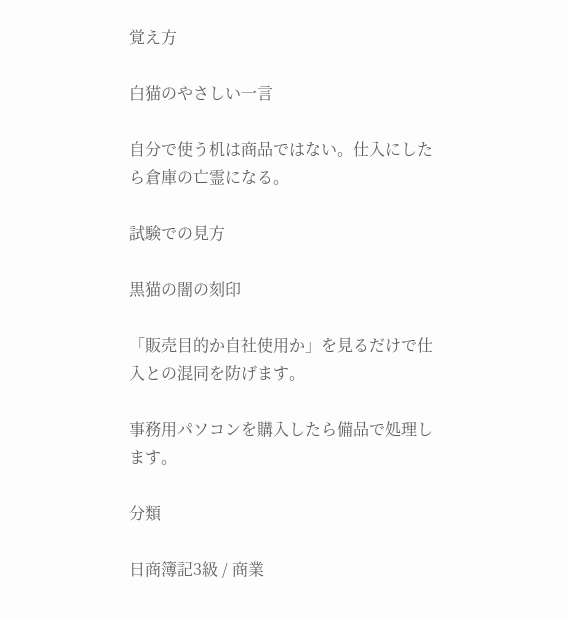覚え方

白猫のやさしい一言

自分で使う机は商品ではない。仕入にしたら倉庫の亡霊になる。

試験での見方

黒猫の闇の刻印

「販売目的か自社使用か」を見るだけで仕入との混同を防げます。

事務用パソコンを購入したら備品で処理します。

分類

日商簿記3級 / 商業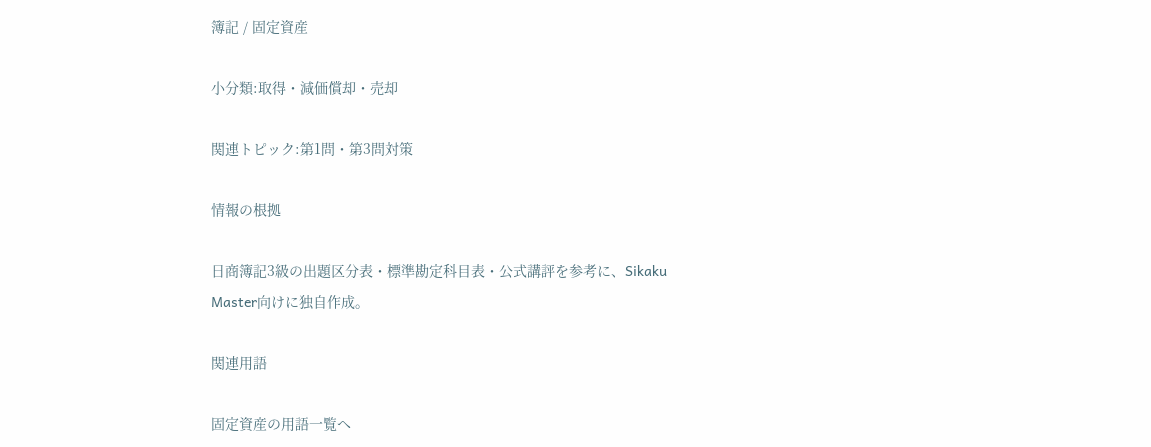簿記 / 固定資産

小分類:取得・減価償却・売却

関連トピック:第1問・第3問対策

情報の根拠

日商簿記3級の出題区分表・標準勘定科目表・公式講評を参考に、Sikaku Master向けに独自作成。

関連用語

固定資産の用語一覧へ